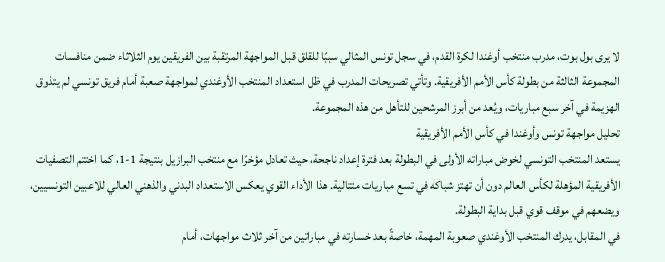لا يرى بول بوت، مدرب منتخب أوغندا لكرة القدم، في سجل تونس المثالي سببًا للقلق قبل المواجهة المرتقبة بين الفريقين يوم الثلاثاء ضمن منافسات المجموعة الثالثة من بطولة كأس الأمم الأفريقية. وتأتي تصريحات المدرب في ظل استعداد المنتخب الأوغندي لمواجهة صعبة أمام فريق تونسي لم يتذوق الهزيمة في آخر سبع مباريات، ويُعد من أبرز المرشحين للتأهل من هذه المجموعة.
تحليل مواجهة تونس وأوغندا في كأس الأمم الأفريقية
يستعد المنتخب التونسي لخوض مباراته الأولى في البطولة بعد فترة إعداد ناجحة، حيث تعادل مؤخرًا مع منتخب البرازيل بنتيجة 1-1، كما اختتم التصفيات الأفريقية المؤهلة لكأس العالم دون أن تهتز شباكه في تسع مباريات متتالية. هذا الأداء القوي يعكس الاستعداد البدني والذهني العالي للاعبين التونسيين، ويضعهم في موقف قوي قبل بداية البطولة.
في المقابل، يدرك المنتخب الأوغندي صعوبة المهمة، خاصةً بعد خسارته في مباراتين من آخر ثلاث مواجهات، أمام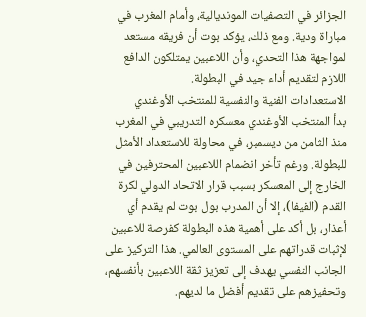الجزائر في التصفيات المونديالية، وأمام المغرب في مباراة ودية. ومع ذلك، يؤكد بوت أن فريقه مستعد لمواجهة هذا التحدي، وأن اللاعبين يمتلكون الدافع اللازم لتقديم أداء جيد في البطولة.
الاستعدادات الفنية والنفسية للمنتخب الأوغندي
بدأ المنتخب الأوغندي معسكره التدريبي في المغرب منذ الثامن من ديسمبر، في محاولة للاستعداد الأمثل للبطولة. ورغم تأخر انضمام اللاعبين المحترفين في الخارج إلى المعسكر بسبب قرار الاتحاد الدولي لكرة القدم (الفيفا)، إلا أن المدرب بول بوت لم يقدم أي أعذار، بل أكد على أهمية هذه البطولة كفرصة للاعبين لإثبات قدراتهم على المستوى العالمي. هذا التركيز على الجانب النفسي يهدف إلى تعزيز ثقة اللاعبين بأنفسهم، وتحفيزهم على تقديم أفضل ما لديهم.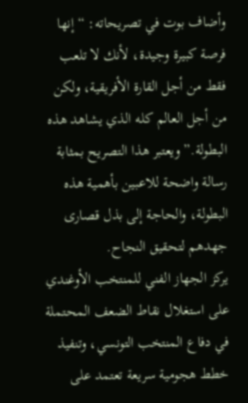وأضاف بوت في تصريحاته: “إنها فرصة كبيرة وجيدة، لأنك لا تلعب فقط من أجل القارة الأفريقية، ولكن من أجل العالم كله الذي يشاهد هذه البطولة.” ويعتبر هذا التصريح بمثابة رسالة واضحة للاعبين بأهمية هذه البطولة، والحاجة إلى بذل قصارى جهدهم لتحقيق النجاح.
يركز الجهاز الفني للمنتخب الأوغندي على استغلال نقاط الضعف المحتملة في دفاع المنتخب التونسي، وتنفيذ خطط هجومية سريعة تعتمد على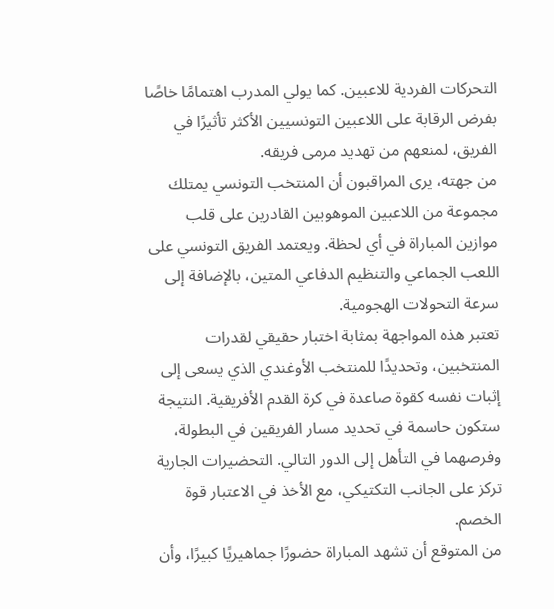التحركات الفردية للاعبين. كما يولي المدرب اهتمامًا خاصًا بفرض الرقابة على اللاعبين التونسيين الأكثر تأثيرًا في الفريق، لمنعهم من تهديد مرمى فريقه.
من جهته، يرى المراقبون أن المنتخب التونسي يمتلك مجموعة من اللاعبين الموهوبين القادرين على قلب موازين المباراة في أي لحظة. ويعتمد الفريق التونسي على اللعب الجماعي والتنظيم الدفاعي المتين، بالإضافة إلى سرعة التحولات الهجومية.
تعتبر هذه المواجهة بمثابة اختبار حقيقي لقدرات المنتخبين، وتحديدًا للمنتخب الأوغندي الذي يسعى إلى إثبات نفسه كقوة صاعدة في كرة القدم الأفريقية. النتيجة ستكون حاسمة في تحديد مسار الفريقين في البطولة، وفرصهما في التأهل إلى الدور التالي. التحضيرات الجارية تركز على الجانب التكتيكي، مع الأخذ في الاعتبار قوة الخصم.
من المتوقع أن تشهد المباراة حضورًا جماهيريًا كبيرًا، وأن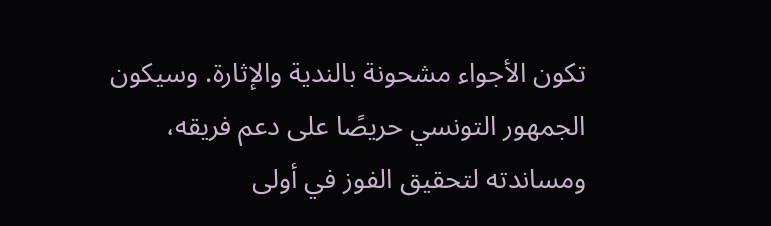تكون الأجواء مشحونة بالندية والإثارة. وسيكون الجمهور التونسي حريصًا على دعم فريقه، ومساندته لتحقيق الفوز في أولى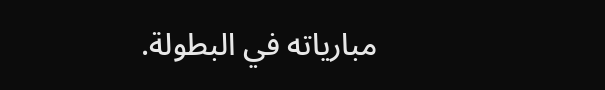مبارياته في البطولة.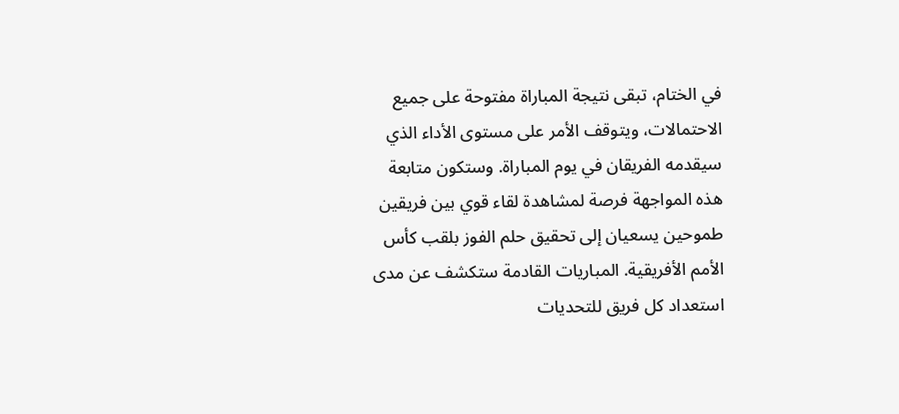في الختام، تبقى نتيجة المباراة مفتوحة على جميع الاحتمالات، ويتوقف الأمر على مستوى الأداء الذي سيقدمه الفريقان في يوم المباراة. وستكون متابعة هذه المواجهة فرصة لمشاهدة لقاء قوي بين فريقين طموحين يسعيان إلى تحقيق حلم الفوز بلقب كأس الأمم الأفريقية. المباريات القادمة ستكشف عن مدى استعداد كل فريق للتحديات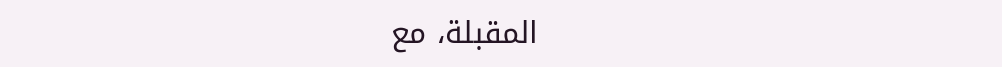المقبلة، مع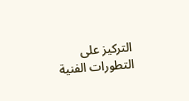التركيز على التطورات الفنية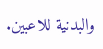والبدنية للاعبين.